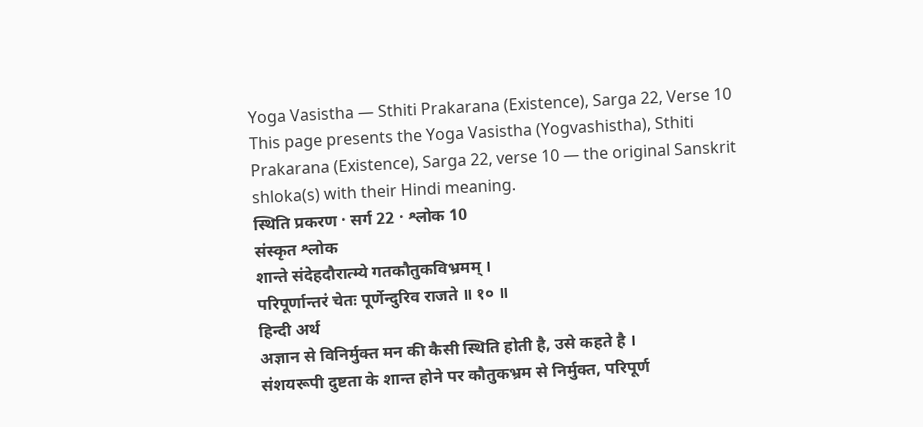Yoga Vasistha — Sthiti Prakarana (Existence), Sarga 22, Verse 10
This page presents the Yoga Vasistha (Yogvashistha), Sthiti Prakarana (Existence), Sarga 22, verse 10 — the original Sanskrit shloka(s) with their Hindi meaning.
स्थिति प्रकरण · सर्ग 22 · श्लोक 10
संस्कृत श्लोक
शान्ते संदेहदौरात्म्ये गतकौतुकविभ्रमम् ।
परिपूर्णान्तरं चेतः पूर्णेन्दुरिव राजते ॥ १० ॥
हिन्दी अर्थ
अज्ञान से विनिर्मुक्त मन की कैसी स्थिति होती है, उसे कहते है ।
संशयरूपी दुष्टता के शान्त होने पर कौतुकभ्रम से निर्मुक्त, परिपूर्ण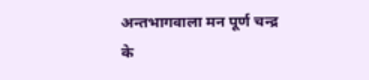अन्तभागवाला मन पूर्ण चन्द्र
के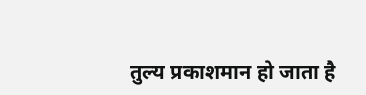तुल्य प्रकाशमान हो जाता है